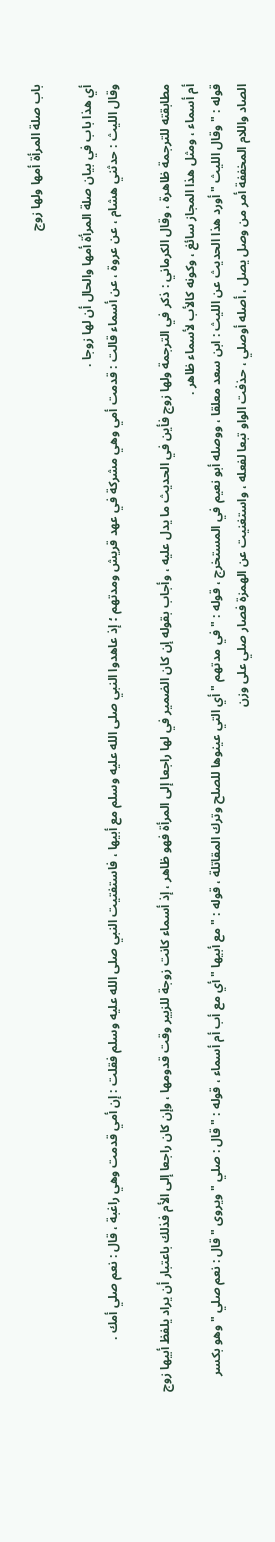باب صلة المرأة أمها ولها زوج

أي هذا باب في بيان صلة المرأة أمها والحال أن لها زوجا .
وقال الليث : حدثني هشام ، عن عروة ، عن أسماء قالت : قدمت أمي وهي مشركة في عهد قريش ومدتهم ؛ إذ عاهدوا النبي صلى الله عليه وسلم مع أبيها ، فاستفتيت النبي صلى الله عليه وسلم فقلت : إن أمي قدمت وهي راغبة ، قال : نعم صلي أمك .

مطابقته للترجمة ظاهرة ، وقال الكرماني : ذكر في الترجمة ولها زوج فأين في الحديث ما يدل عليه ، وأجاب بقوله إن كان الضمير في لها راجعا إلى المرأة فهو ظاهر ، إذ أسماء كانت زوجة للزبير وقت قدومها ، وإن كان راجعا إلى الأم فذلك باعتبار أن يراد يلفظ أبيها زوج أم أسماء ، ومثل هذا المجاز سائغ ، وكونه كالأب لأسماء ظاهر .
قوله : " وقال الليث " أورد هذا الحديث عن الليث : ابن سعد معلقا ، ووصله أبو نعيم في المستخرج ، قوله : " في مدتهم " أي التي عينوها للصلح وترك المقاتلة ، قوله : " مع أبيها " أي مع أب أم أسماء ، قوله : " قال : صلي " ويروى " قال : نعم صلي " وهو بكسر الصاد واللام المخففة أمر من وصل يصل ، أصله أوصلي ، حذفت الواو تبعا لفعله ، واستغنيت عن الهمزة فصار صلي على وزن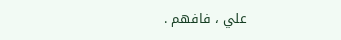علي ، فافهم .